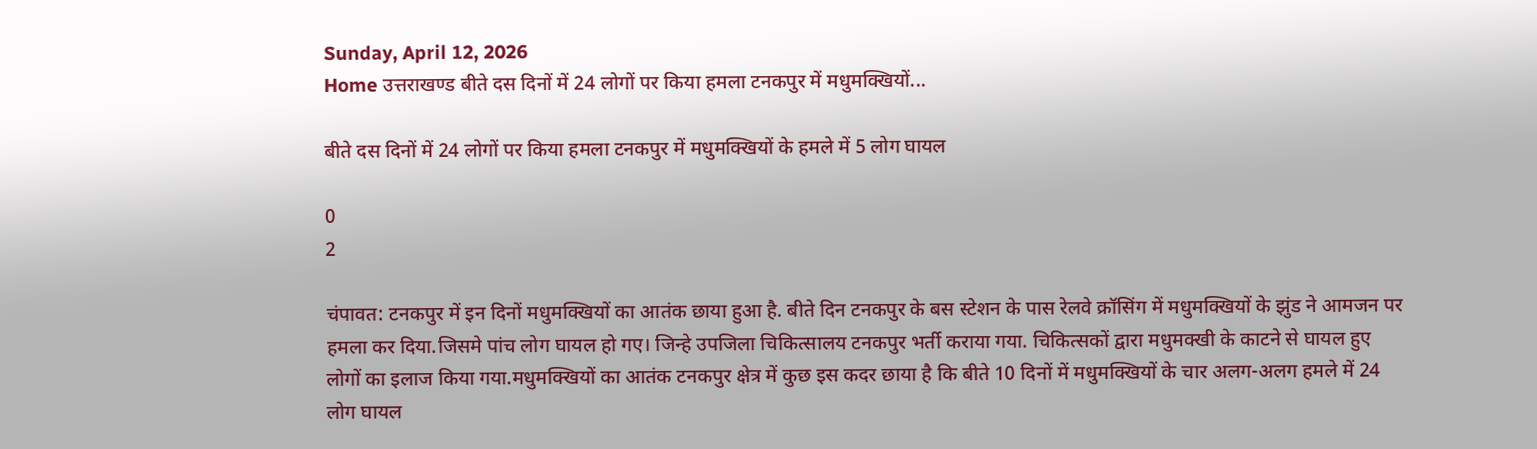Sunday, April 12, 2026
Home उत्तराखण्ड बीते दस दिनों में 24 लोगों पर किया हमला टनकपुर में मधुमक्खियों...

बीते दस दिनों में 24 लोगों पर किया हमला टनकपुर में मधुमक्खियों के हमले में 5 लोग घायल

0
2

चंपावत: टनकपुर में इन दिनों मधुमक्खियों का आतंक छाया हुआ है. बीते दिन टनकपुर के बस स्टेशन के पास रेलवे क्रॉसिंग में मधुमक्खियों के झुंड ने आमजन पर हमला कर दिया.जिसमे पांच लोग घायल हो गए। जिन्हे उपजिला चिकित्सालय टनकपुर भर्ती कराया गया. चिकित्सकों द्वारा मधुमक्खी के काटने से घायल हुए लोगों का इलाज किया गया.मधुमक्खियों का आतंक टनकपुर क्षेत्र में कुछ इस कदर छाया है कि बीते 10 दिनों में मधुमक्खियों के चार अलग-अलग हमले में 24 लोग घायल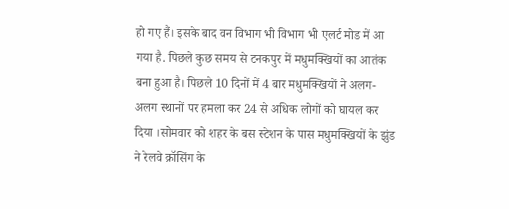हो गए हैं। इसके बाद वन विभाग भी विभाग भी एलर्ट मोड में आ गया है. पिछले कुछ समय से टनकपुर में मधुमक्खियों का आतंक बना हुआ है। पिछले 10 दिनों में 4 बार मधुमक्खियों ने अलग-अलग स्थानों पर हमला कर 24 से अधिक लोगों को घायल कर दिया ।सोमवार को शहर के बस स्टेशन के पास मधुमक्खियों के झुंड ने रेलवे क्रॉसिंग के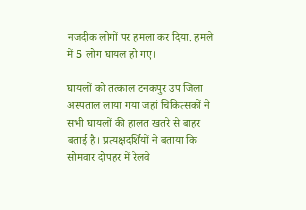नजदीक लोगों पर हमला कर दिया. हमले में 5 लोग घायल हो गए।

घायलों को तत्काल टनकपुर उप जिला अस्पताल लाया गया जहां चिकित्सकों ने सभी घायलों की हालत खतरे से बाहर बताई है। प्रत्यक्षदर्शियों ने बताया कि सोमवार दोपहर में रेलवे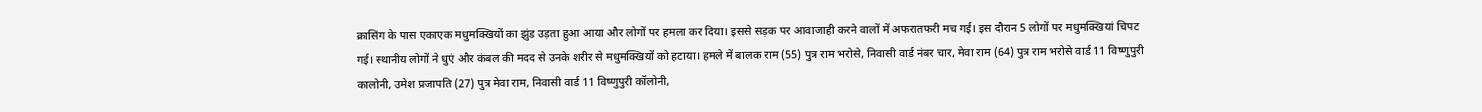क्रासिंग के पास एकाएक मधुमक्खियों का झुंड उड़ता हुआ आया और लोगों पर हमला कर दिया। इससे सड़क पर आवाजाही करने वालों में अफरातफरी मच गई। इस दौरान 5 लोगों पर मधुमक्खियां चिपट गई। स्थानीय लोगों ने धुएं और कंबल की मदद से उनके शरीर से मधुमक्खियों को हटाया। हमले में बालक राम (55) पुत्र राम भरोसे, निवासी वार्ड नंबर चार, मेवा राम (64) पुत्र राम भरोसे वार्ड 11 विष्णुपुरी कालोनी, उमेश प्रजापति (27) पुत्र मेवा राम, निवासी वार्ड 11 विष्णुपुरी कॉलोनी,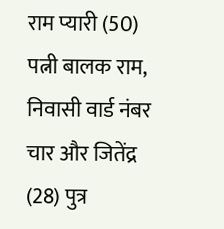राम प्यारी (50) पत्नी बालक राम, निवासी वार्ड नंबर चार और जितेंद्र (28) पुत्र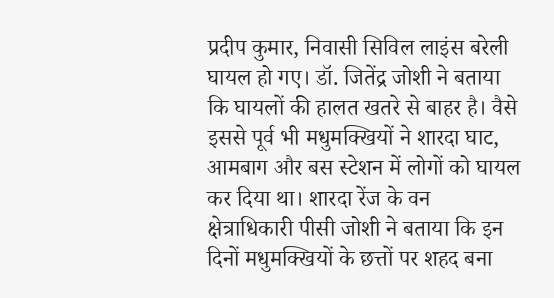प्रदीप कुमार, निवासी सिविल लाइंस बरेली घायल हो गए। डॉ. जितेंद्र जोशी ने बताया कि घायलों की हालत खतरे से बाहर है। वैसे इससे पूर्व भी मधुमक्खियों ने शारदा घाट, आमबाग और बस स्टेशन में लोगों को घायल कर दिया था। शारदा रेंज के वन क्षेत्राधिकारी पीसी जोशी ने बताया कि इन दिनों मधुमक्खियों के छत्तों पर शहद बना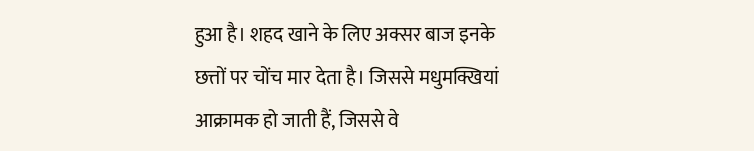हुआ है। शहद खाने के लिए अक्सर बाज इनके छत्तों पर चोंच मार देता है। जिससे मधुमक्खियां आक्रामक हो जाती हैं, जिससे वे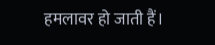हमलावर हो जाती हैं।